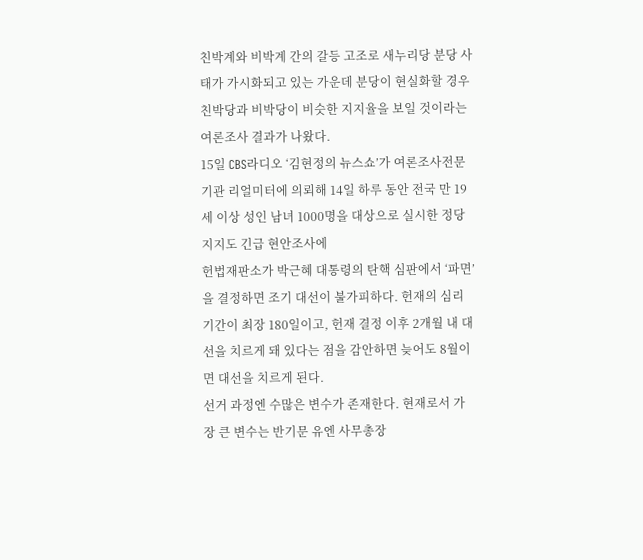친박계와 비박계 간의 갈등 고조로 새누리당 분당 사태가 가시화되고 있는 가운데 분당이 현실화할 경우 친박당과 비박당이 비슷한 지지율을 보일 것이라는 여론조사 결과가 나왔다.
15일 CBS라디오 ‘김현정의 뉴스쇼’가 여론조사전문기관 리얼미터에 의뢰해 14일 하루 동안 전국 만 19세 이상 성인 남녀 1000명을 대상으로 실시한 정당 지지도 긴급 현안조사에
헌법재판소가 박근혜 대통령의 탄핵 심판에서 ‘파면’을 결정하면 조기 대선이 불가피하다. 헌재의 심리 기간이 최장 180일이고, 헌재 결정 이후 2개월 내 대선을 치르게 돼 있다는 점을 감안하면 늦어도 8월이면 대선을 치르게 된다.
선거 과정엔 수많은 변수가 존재한다. 현재로서 가장 큰 변수는 반기문 유엔 사무총장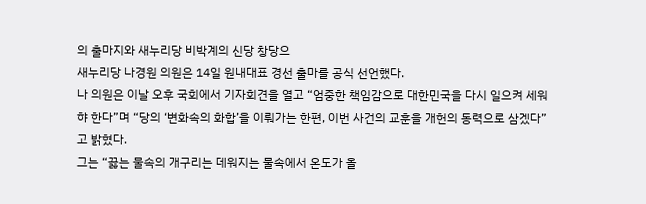의 출마지와 새누리당 비박계의 신당 창당으
새누리당 나경원 의원은 14일 원내대표 경선 출마를 공식 선언했다.
나 의원은 이날 오후 국회에서 기자회견을 열고 “엄중한 책임감으로 대한민국을 다시 일으켜 세워햐 한다”며 “당의 ‘변화속의 화합’을 이뤄가는 한편, 이번 사건의 교훈을 개헌의 동력으로 삼겠다”고 밝혔다.
그는 “끓는 물속의 개구리는 데워지는 물속에서 온도가 올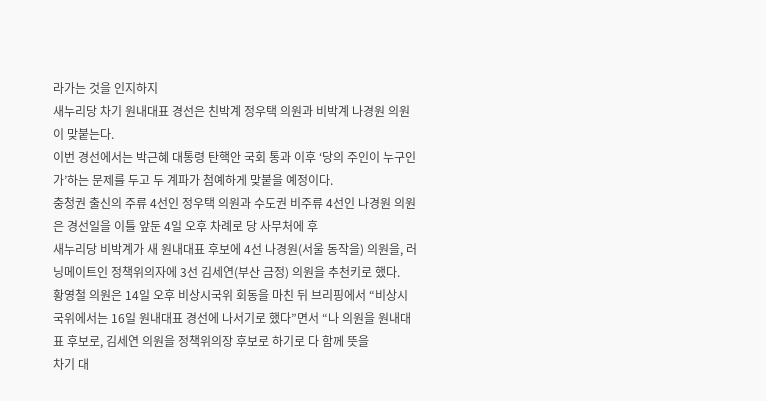라가는 것을 인지하지
새누리당 차기 원내대표 경선은 친박계 정우택 의원과 비박계 나경원 의원이 맞붙는다.
이번 경선에서는 박근혜 대통령 탄핵안 국회 통과 이후 ‘당의 주인이 누구인가’하는 문제를 두고 두 계파가 첨예하게 맞붙을 예정이다.
충청권 출신의 주류 4선인 정우택 의원과 수도권 비주류 4선인 나경원 의원은 경선일을 이틀 앞둔 4일 오후 차례로 당 사무처에 후
새누리당 비박계가 새 원내대표 후보에 4선 나경원(서울 동작을) 의원을, 러닝메이트인 정책위의자에 3선 김세연(부산 금정) 의원을 추천키로 했다.
황영철 의원은 14일 오후 비상시국위 회동을 마친 뒤 브리핑에서 “비상시국위에서는 16일 원내대표 경선에 나서기로 했다”면서 “나 의원을 원내대표 후보로, 김세연 의원을 정책위의장 후보로 하기로 다 함께 뜻을
차기 대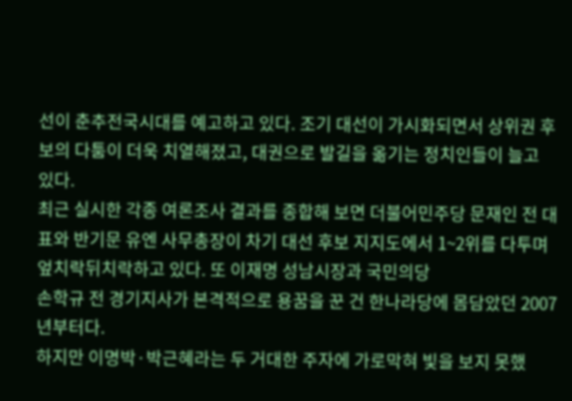선이 춘추전국시대를 예고하고 있다. 조기 대선이 가시화되면서 상위권 후보의 다툼이 더욱 치열해졌고, 대권으로 발길을 옮기는 정치인들이 늘고 있다.
최근 실시한 각종 여론조사 결과를 종합해 보면 더불어민주당 문재인 전 대표와 반기문 유엔 사무총장이 차기 대선 후보 지지도에서 1~2위를 다투며 엎치락뒤치락하고 있다. 또 이재명 성남시장과 국민의당
손학규 전 경기지사가 본격적으로 용꿈을 꾼 건 한나라당에 몸담았던 2007년부터다.
하지만 이명박·박근혜라는 두 거대한 주자에 가로막혀 빛을 보지 못했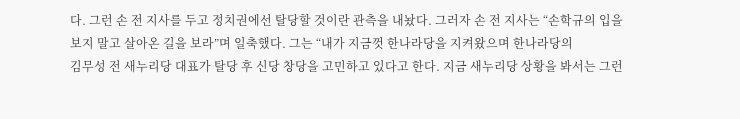다. 그런 손 전 지사를 두고 정치권에선 탈당할 것이란 관측을 내놨다. 그러자 손 전 지사는 “손학규의 입을 보지 말고 살아온 길을 보라”며 일축했다. 그는 “내가 지금껏 한나라당을 지켜왔으며 한나라당의
김무성 전 새누리당 대표가 탈당 후 신당 창당을 고민하고 있다고 한다. 지금 새누리당 상황을 봐서는 그런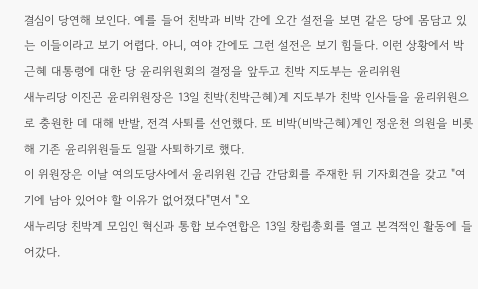결심이 당연해 보인다. 예를 들어 친박과 비박 간에 오간 설전을 보면 같은 당에 몸담고 있는 이들이라고 보기 어렵다. 아니, 여야 간에도 그런 설전은 보기 힘들다. 이런 상황에서 박근혜 대통령에 대한 당 윤리위원회의 결정을 앞두고 친박 지도부는 윤리위원
새누리당 이진곤 윤리위원장은 13일 친박(친박근혜)계 지도부가 친박 인사들을 윤리위원으로 충원한 데 대해 반발, 전격 사퇴를 선언했다. 또 비박(비박근혜)계인 정운천 의원을 비롯해 기존 윤리위원들도 일괄 사퇴하기로 했다.
이 위원장은 이날 여의도당사에서 윤리위원 긴급 간담회를 주재한 뒤 기자회견을 갖고 "여기에 남아 있어야 할 이유가 없어졌다"면서 "오
새누리당 친박계 모임인 혁신과 통합 보수연합은 13일 창립총회를 열고 본격적인 활동에 들어갔다.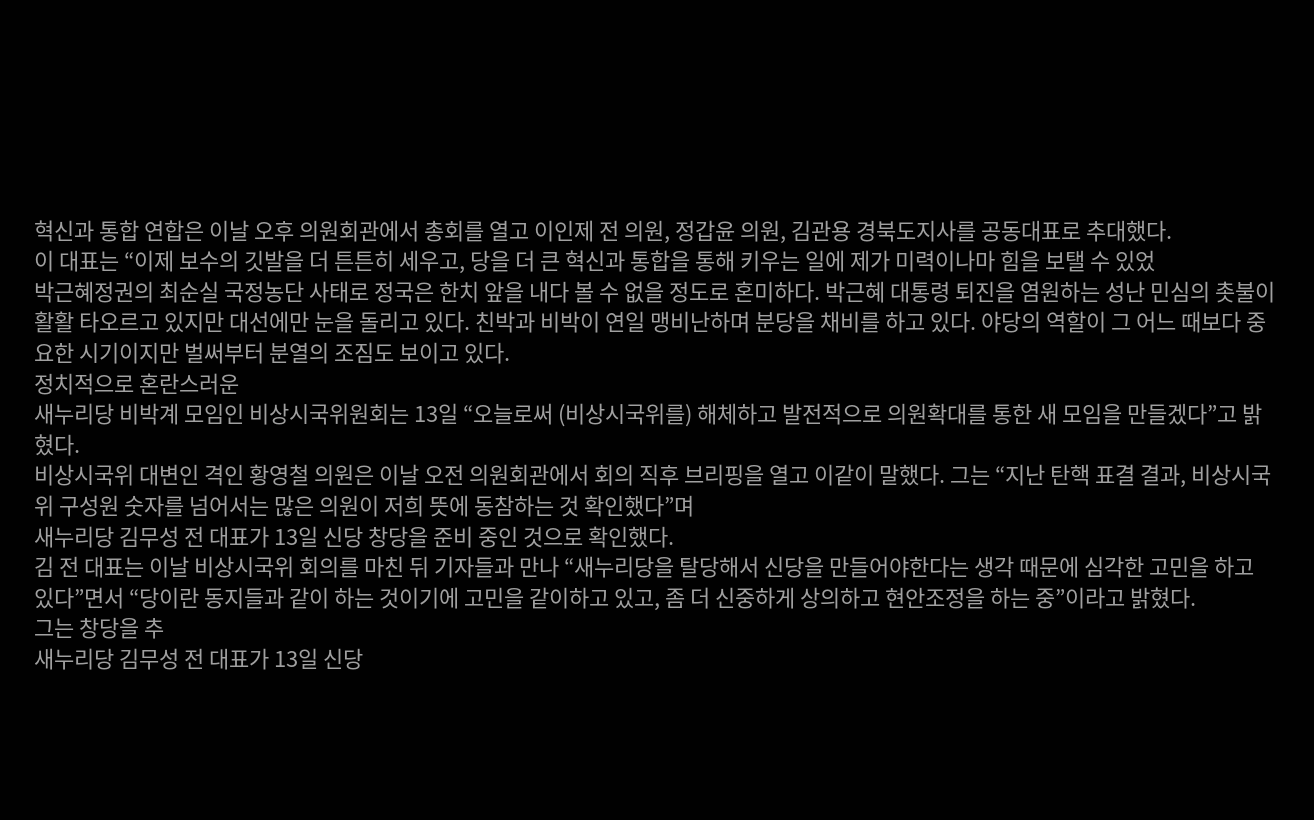혁신과 통합 연합은 이날 오후 의원회관에서 총회를 열고 이인제 전 의원, 정갑윤 의원, 김관용 경북도지사를 공동대표로 추대했다.
이 대표는 “이제 보수의 깃발을 더 튼튼히 세우고, 당을 더 큰 혁신과 통합을 통해 키우는 일에 제가 미력이나마 힘을 보탤 수 있었
박근혜정권의 최순실 국정농단 사태로 정국은 한치 앞을 내다 볼 수 없을 정도로 혼미하다. 박근혜 대통령 퇴진을 염원하는 성난 민심의 촛불이 활활 타오르고 있지만 대선에만 눈을 돌리고 있다. 친박과 비박이 연일 맹비난하며 분당을 채비를 하고 있다. 야당의 역할이 그 어느 때보다 중요한 시기이지만 벌써부터 분열의 조짐도 보이고 있다.
정치적으로 혼란스러운
새누리당 비박계 모임인 비상시국위원회는 13일 “오늘로써 (비상시국위를) 해체하고 발전적으로 의원확대를 통한 새 모임을 만들겠다”고 밝혔다.
비상시국위 대변인 격인 황영철 의원은 이날 오전 의원회관에서 회의 직후 브리핑을 열고 이같이 말했다. 그는 “지난 탄핵 표결 결과, 비상시국위 구성원 숫자를 넘어서는 많은 의원이 저희 뜻에 동참하는 것 확인했다”며
새누리당 김무성 전 대표가 13일 신당 창당을 준비 중인 것으로 확인했다.
김 전 대표는 이날 비상시국위 회의를 마친 뒤 기자들과 만나 “새누리당을 탈당해서 신당을 만들어야한다는 생각 때문에 심각한 고민을 하고 있다”면서 “당이란 동지들과 같이 하는 것이기에 고민을 같이하고 있고, 좀 더 신중하게 상의하고 현안조정을 하는 중”이라고 밝혔다.
그는 창당을 추
새누리당 김무성 전 대표가 13일 신당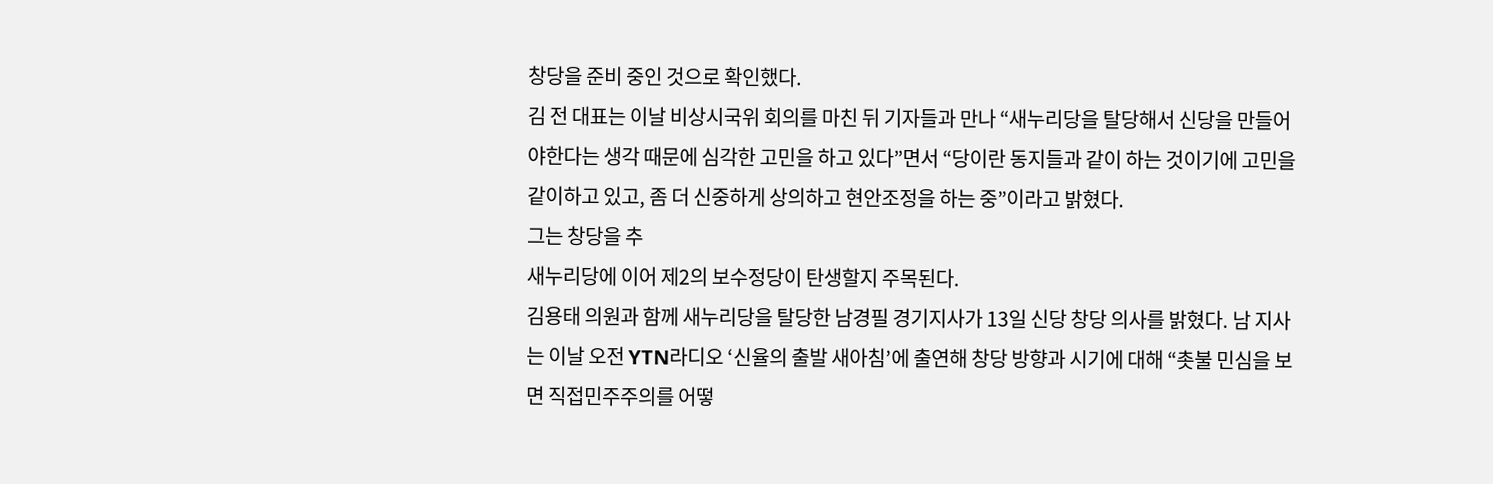창당을 준비 중인 것으로 확인했다.
김 전 대표는 이날 비상시국위 회의를 마친 뒤 기자들과 만나 “새누리당을 탈당해서 신당을 만들어야한다는 생각 때문에 심각한 고민을 하고 있다”면서 “당이란 동지들과 같이 하는 것이기에 고민을 같이하고 있고, 좀 더 신중하게 상의하고 현안조정을 하는 중”이라고 밝혔다.
그는 창당을 추
새누리당에 이어 제2의 보수정당이 탄생할지 주목된다.
김용태 의원과 함께 새누리당을 탈당한 남경필 경기지사가 13일 신당 창당 의사를 밝혔다. 남 지사는 이날 오전 YTN라디오 ‘신율의 출발 새아침’에 출연해 창당 방향과 시기에 대해 “촛불 민심을 보면 직접민주주의를 어떻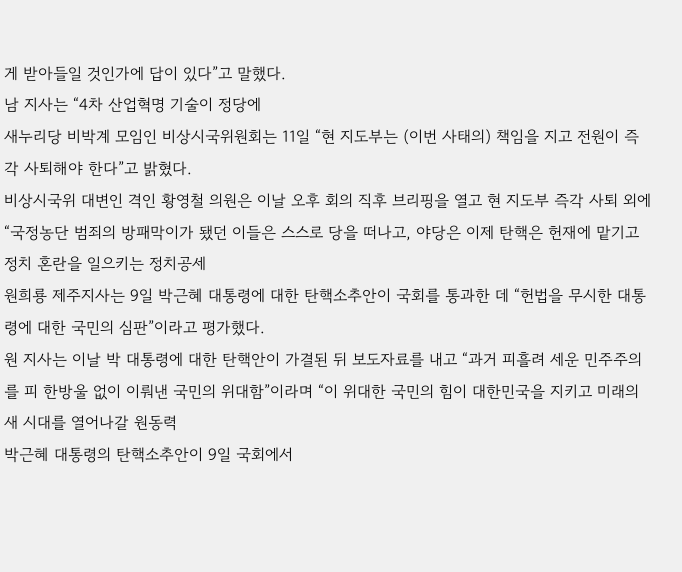게 받아들일 것인가에 답이 있다”고 말했다.
남 지사는 “4차 산업혁명 기술이 정당에
새누리당 비박계 모임인 비상시국위원회는 11일 “현 지도부는 (이번 사태의) 책임을 지고 전원이 즉각 사퇴해야 한다”고 밝혔다.
비상시국위 대변인 격인 황영철 의원은 이날 오후 회의 직후 브리핑을 열고 현 지도부 즉각 사퇴 외에 “국정농단 범죄의 방패막이가 됐던 이들은 스스로 당을 떠나고, 야당은 이제 탄핵은 헌재에 맡기고 정치 혼란을 일으키는 정치공세
원희룡 제주지사는 9일 박근혜 대통령에 대한 탄핵소추안이 국회를 통과한 데 “헌법을 무시한 대통령에 대한 국민의 심판”이라고 평가했다.
원 지사는 이날 박 대통령에 대한 탄핵안이 가결된 뒤 보도자료를 내고 “과거 피흘려 세운 민주주의를 피 한방울 없이 이뤄낸 국민의 위대함”이라며 “이 위대한 국민의 힘이 대한민국을 지키고 미래의 새 시대를 열어나갈 원동력
박근혜 대통령의 탄핵소추안이 9일 국회에서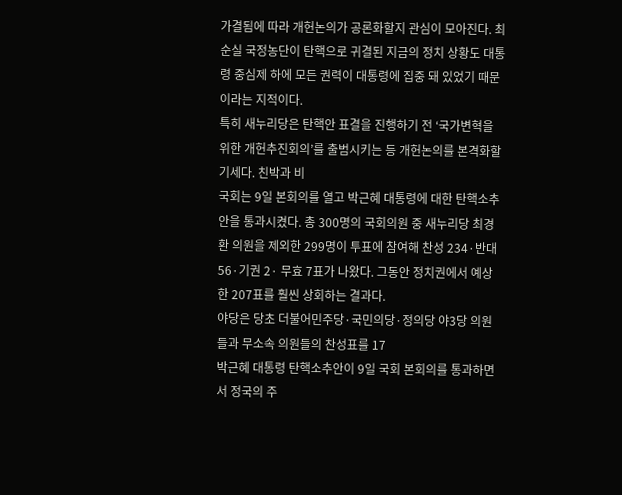가결됨에 따라 개헌논의가 공론화할지 관심이 모아진다. 최순실 국정농단이 탄핵으로 귀결된 지금의 정치 상황도 대통령 중심제 하에 모든 권력이 대통령에 집중 돼 있었기 때문이라는 지적이다.
특히 새누리당은 탄핵안 표결을 진행하기 전 ‘국가변혁을 위한 개헌추진회의’를 출범시키는 등 개헌논의를 본격화할 기세다. 친박과 비
국회는 9일 본회의를 열고 박근혜 대통령에 대한 탄핵소추안을 통과시켰다. 총 300명의 국회의원 중 새누리당 최경환 의원을 제외한 299명이 투표에 참여해 찬성 234·반대 56·기권 2· 무효 7표가 나왔다. 그동안 정치권에서 예상한 207표를 훨씬 상회하는 결과다.
야당은 당초 더불어민주당·국민의당·정의당 야3당 의원들과 무소속 의원들의 찬성표를 17
박근혜 대통령 탄핵소추안이 9일 국회 본회의를 통과하면서 정국의 주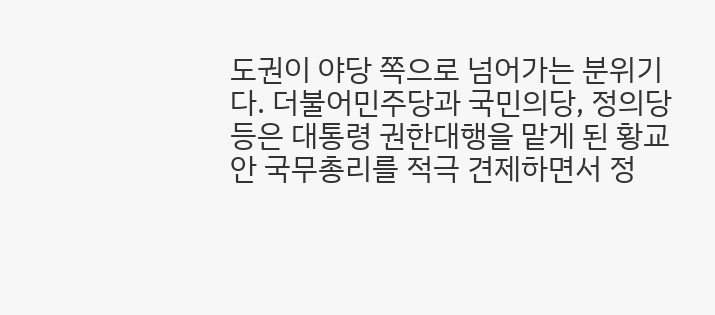도권이 야당 쪽으로 넘어가는 분위기다. 더불어민주당과 국민의당, 정의당 등은 대통령 권한대행을 맡게 된 황교안 국무총리를 적극 견제하면서 정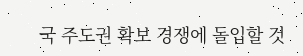국 주도권 확보 경쟁에 돌입할 것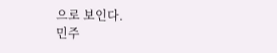으로 보인다.
민주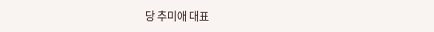당 추미애 대표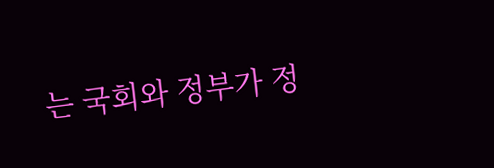는 국회와 정부가 정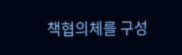책협의체를 구성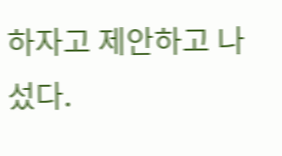하자고 제안하고 나섰다.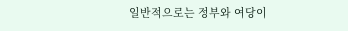일반적으로는 정부와 여당이